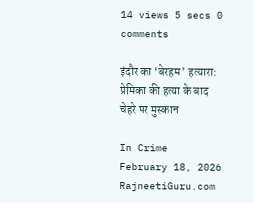14 views 5 secs 0 comments

इंदौर का ‘बेरहम’ हत्यारा: प्रेमिका की हत्या के बाद चेहरे पर मुस्कान

In Crime
February 18, 2026
RajneetiGuru.com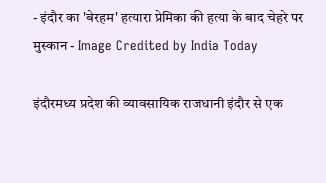- इंदौर का 'बेरहम' हत्यारा प्रेमिका की हत्या के बाद चेहरे पर मुस्कान - Image Credited by India Today

इंदौरमध्य प्रदेश की व्यावसायिक राजधानी इंदौर से एक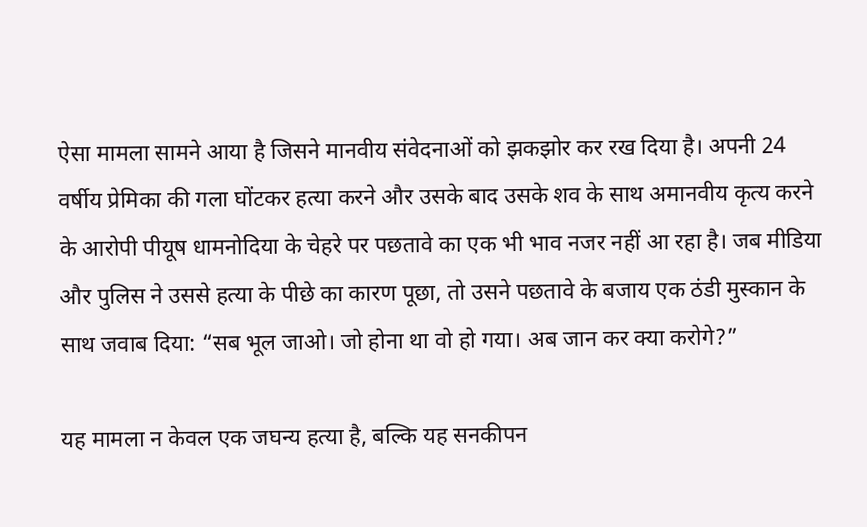ऐसा मामला सामने आया है जिसने मानवीय संवेदनाओं को झकझोर कर रख दिया है। अपनी 24 वर्षीय प्रेमिका की गला घोंटकर हत्या करने और उसके बाद उसके शव के साथ अमानवीय कृत्य करने के आरोपी पीयूष धामनोदिया के चेहरे पर पछतावे का एक भी भाव नजर नहीं आ रहा है। जब मीडिया और पुलिस ने उससे हत्या के पीछे का कारण पूछा, तो उसने पछतावे के बजाय एक ठंडी मुस्कान के साथ जवाब दिया: “सब भूल जाओ। जो होना था वो हो गया। अब जान कर क्या करोगे?”

यह मामला न केवल एक जघन्य हत्या है, बल्कि यह सनकीपन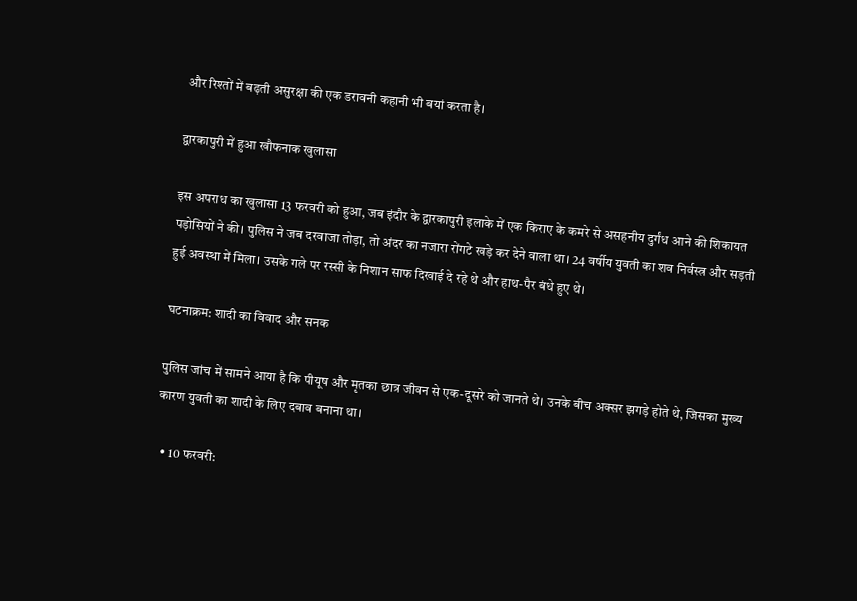और रिश्तों में बढ़ती असुरक्षा की एक डरावनी कहानी भी बयां करता है।

द्वारकापुरी में हुआ खौफनाक खुलासा

इस अपराध का खुलासा 13 फरवरी को हुआ, जब इंदौर के द्वारकापुरी इलाके में एक किराए के कमरे से असहनीय दुर्गंध आने की शिकायत पड़ोसियों ने की। पुलिस ने जब दरवाजा तोड़ा, तो अंदर का नजारा रोंगटे खड़े कर देने वाला था। 24 वर्षीय युवती का शव निर्वस्त्र और सड़ती हुई अवस्था में मिला। उसके गले पर रस्सी के निशान साफ दिखाई दे रहे थे और हाथ-पैर बंधे हुए थे।

घटनाक्रम: शादी का विवाद और सनक

पुलिस जांच में सामने आया है कि पीयूष और मृतका छात्र जीवन से एक-दूसरे को जानते थे। उनके बीच अक्सर झगड़े होते थे, जिसका मुख्य कारण युवती का शादी के लिए दबाव बनाना था।

  • 10 फरवरी: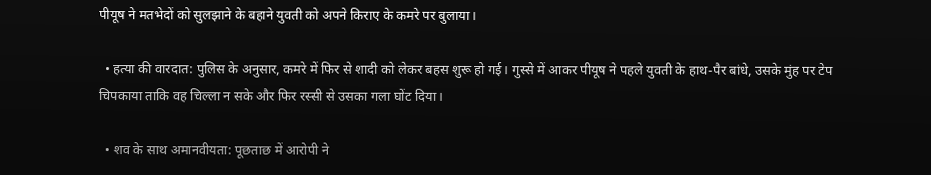पीयूष ने मतभेदों को सुलझाने के बहाने युवती को अपने किराए के कमरे पर बुलाया।

  • हत्या की वारदात: पुलिस के अनुसार, कमरे में फिर से शादी को लेकर बहस शुरू हो गई। गुस्से में आकर पीयूष ने पहले युवती के हाथ-पैर बांधे, उसके मुंह पर टेप चिपकाया ताकि वह चिल्ला न सके और फिर रस्सी से उसका गला घोंट दिया।

  • शव के साथ अमानवीयता: पूछताछ में आरोपी ने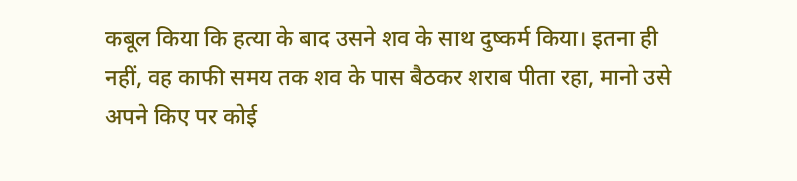कबूल किया कि हत्या के बाद उसने शव के साथ दुष्कर्म किया। इतना ही नहीं, वह काफी समय तक शव के पास बैठकर शराब पीता रहा, मानो उसे अपने किए पर कोई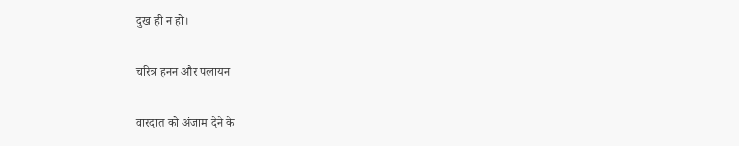दुख ही न हो।

चरित्र हनन और पलायन

वारदात को अंजाम देने के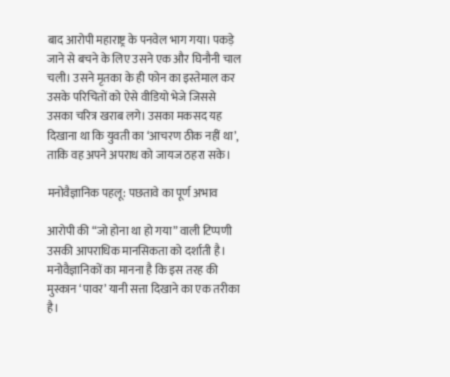बाद आरोपी महाराष्ट्र के पनवेल भाग गया। पकड़े जाने से बचने के लिए उसने एक और घिनौनी चाल चली। उसने मृतका के ही फोन का इस्तेमाल कर उसके परिचितों को ऐसे वीडियो भेजे जिससे उसका चरित्र खराब लगे। उसका मकसद यह दिखाना था कि युवती का ‘आचरण ठीक नहीं था’, ताकि वह अपने अपराध को जायज ठहरा सके।

मनोवैज्ञानिक पहलू: पछतावे का पूर्ण अभाव

आरोपी की “जो होना था हो गया” वाली टिप्पणी उसकी आपराधिक मानसिकता को दर्शाती है। मनोवैज्ञानिकों का मानना है कि इस तरह की मुस्कान ‘पावर’ यानी सत्ता दिखाने का एक तरीका है।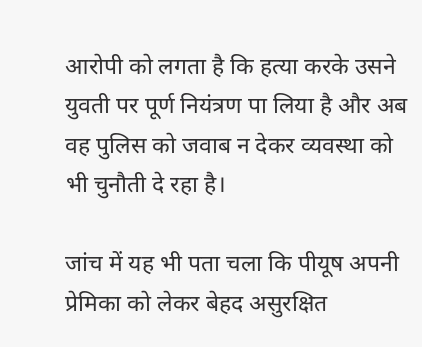आरोपी को लगता है कि हत्या करके उसने युवती पर पूर्ण नियंत्रण पा लिया है और अब वह पुलिस को जवाब न देकर व्यवस्था को भी चुनौती दे रहा है।

जांच में यह भी पता चला कि पीयूष अपनी प्रेमिका को लेकर बेहद असुरक्षित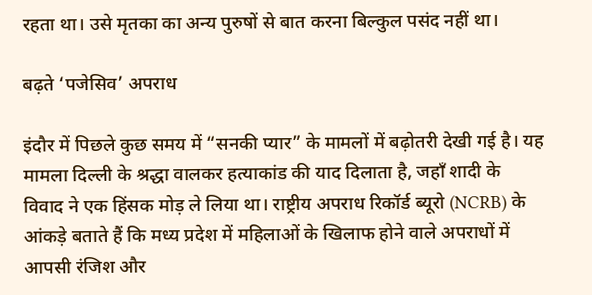रहता था। उसे मृतका का अन्य पुरुषों से बात करना बिल्कुल पसंद नहीं था।

बढ़ते ‘पजेसिव’ अपराध

इंदौर में पिछले कुछ समय में “सनकी प्यार” के मामलों में बढ़ोतरी देखी गई है। यह मामला दिल्ली के श्रद्धा वालकर हत्याकांड की याद दिलाता है, जहाँ शादी के विवाद ने एक हिंसक मोड़ ले लिया था। राष्ट्रीय अपराध रिकॉर्ड ब्यूरो (NCRB) के आंकड़े बताते हैं कि मध्य प्रदेश में महिलाओं के खिलाफ होने वाले अपराधों में आपसी रंजिश और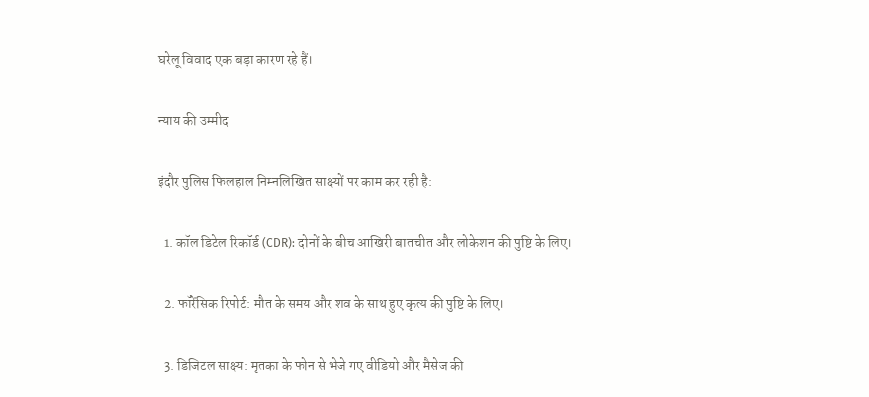घरेलू विवाद एक बड़ा कारण रहे हैं।

न्याय की उम्मीद

इंदौर पुलिस फिलहाल निम्नलिखित साक्ष्यों पर काम कर रही है:

  1. कॉल डिटेल रिकॉर्ड (CDR): दोनों के बीच आखिरी बातचीत और लोकेशन की पुष्टि के लिए।

  2. फॉरेंसिक रिपोर्ट: मौत के समय और शव के साथ हुए कृत्य की पुष्टि के लिए।

  3. डिजिटल साक्ष्य: मृतका के फोन से भेजे गए वीडियो और मैसेज की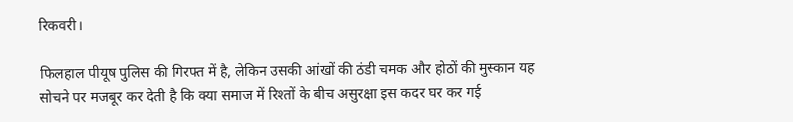रिकवरी।

फिलहाल पीयूष पुलिस की गिरफ्त में है, लेकिन उसकी आंखों की ठंडी चमक और होठों की मुस्कान यह सोचने पर मजबूर कर देती है कि क्या समाज में रिश्तों के बीच असुरक्षा इस कदर घर कर गई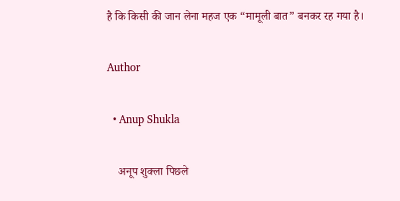है कि किसी की जान लेना महज एक “मामूली बात” बनकर रह गया है।

Author

  • Anup Shukla

    अनूप शुक्ला पिछले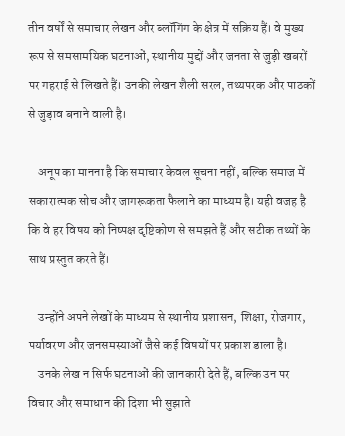तीन वर्षों से समाचार लेखन और ब्लॉगिंग के क्षेत्र में सक्रिय हैं। वे मुख्य रूप से समसामयिक घटनाओं, स्थानीय मुद्दों और जनता से जुड़ी खबरों पर गहराई से लिखते हैं। उनकी लेखन शैली सरल, तथ्यपरक और पाठकों से जुड़ाव बनाने वाली है।

    अनूप का मानना है कि समाचार केवल सूचना नहीं, बल्कि समाज में सकारात्मक सोच और जागरूकता फैलाने का माध्यम है। यही वजह है कि वे हर विषय को निष्पक्ष दृष्टिकोण से समझते हैं और सटीक तथ्यों के साथ प्रस्तुत करते हैं।

    उन्होंने अपने लेखों के माध्यम से स्थानीय प्रशासन, शिक्षा, रोजगार, पर्यावरण और जनसमस्याओं जैसे कई विषयों पर प्रकाश डाला है।
    उनके लेख न सिर्फ घटनाओं की जानकारी देते हैं, बल्कि उन पर विचार और समाधान की दिशा भी सुझाते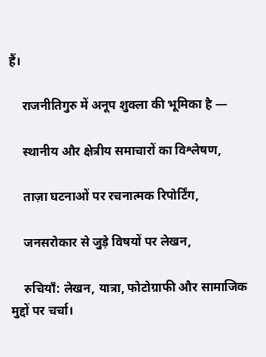हैं।

    राजनीतिगुरु में अनूप शुक्ला की भूमिका है —

    स्थानीय और क्षेत्रीय समाचारों का विश्लेषण,

    ताज़ा घटनाओं पर रचनात्मक रिपोर्टिंग,

    जनसरोकार से जुड़े विषयों पर लेखन,

    रुचियाँ: लेखन, यात्रा, फोटोग्राफी और सामाजिक मुद्दों पर चर्चा।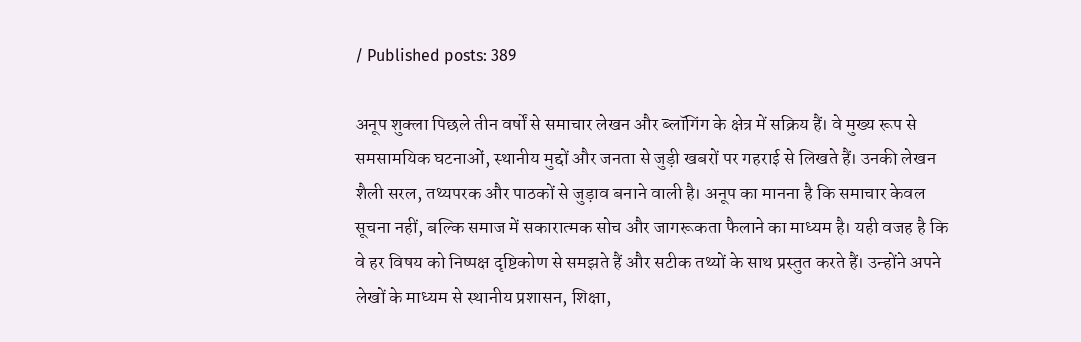/ Published posts: 389

अनूप शुक्ला पिछले तीन वर्षों से समाचार लेखन और ब्लॉगिंग के क्षेत्र में सक्रिय हैं। वे मुख्य रूप से समसामयिक घटनाओं, स्थानीय मुद्दों और जनता से जुड़ी खबरों पर गहराई से लिखते हैं। उनकी लेखन शैली सरल, तथ्यपरक और पाठकों से जुड़ाव बनाने वाली है। अनूप का मानना है कि समाचार केवल सूचना नहीं, बल्कि समाज में सकारात्मक सोच और जागरूकता फैलाने का माध्यम है। यही वजह है कि वे हर विषय को निष्पक्ष दृष्टिकोण से समझते हैं और सटीक तथ्यों के साथ प्रस्तुत करते हैं। उन्होंने अपने लेखों के माध्यम से स्थानीय प्रशासन, शिक्षा,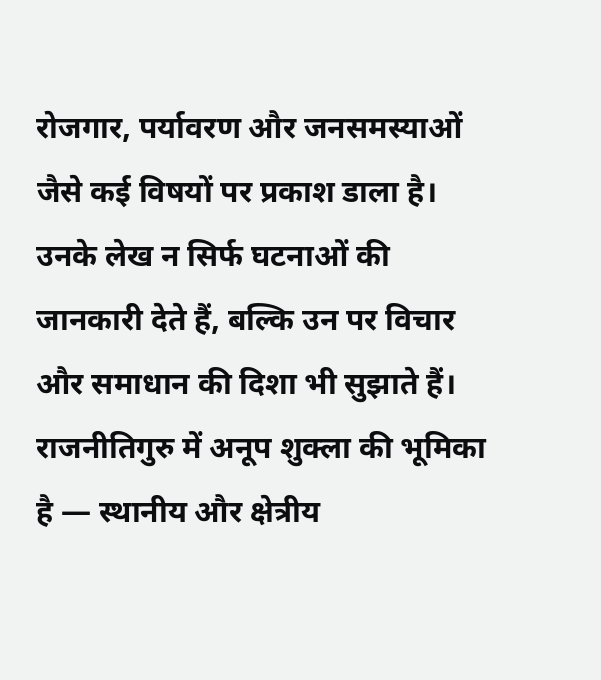रोजगार, पर्यावरण और जनसमस्याओं जैसे कई विषयों पर प्रकाश डाला है। उनके लेख न सिर्फ घटनाओं की जानकारी देते हैं, बल्कि उन पर विचार और समाधान की दिशा भी सुझाते हैं। राजनीतिगुरु में अनूप शुक्ला की भूमिका है — स्थानीय और क्षेत्रीय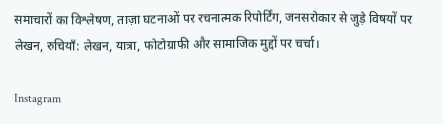समाचारों का विश्लेषण, ताज़ा घटनाओं पर रचनात्मक रिपोर्टिंग, जनसरोकार से जुड़े विषयों पर लेखन, रुचियाँ: लेखन, यात्रा, फोटोग्राफी और सामाजिक मुद्दों पर चर्चा।

Instagram